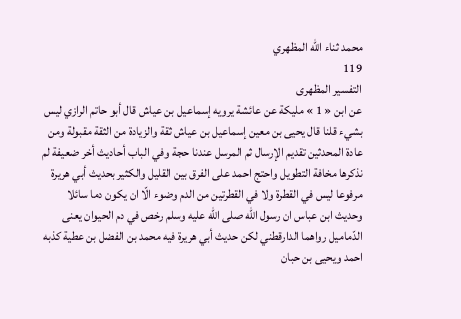محمد ثناء الله المظهري
119
التفسير المظهرى
عن ابن « 1 » مليكة عن عائشة يرويه إسماعيل بن عياش قال أبو حاتم الرازي ليس بشيء قلنا قال يحيى بن معين إسماعيل بن عياش ثقة والزيادة من الثقة مقبولة ومن عادة المحدثين تقديم الإرسال ثم المرسل عندنا حجة وفي الباب أحاديث أخر ضعيفة لم نذكرها مخافة التطويل واحتج احمد على الفرق بين القليل والكثير بحديث أبي هريرة مرفوعا ليس في القطرة ولا في القطرتين من الدم وضوء الّا ان يكون دما سائلا وحديث ابن عباس ان رسول اللّه صلى اللّه عليه وسلم رخص في دم الحيوان يعنى الدّماميل رواهما الدارقطني لكن حديث أبي هريرة فيه محمد بن الفضل بن عطية كذبه احمد ويحيى بن حبان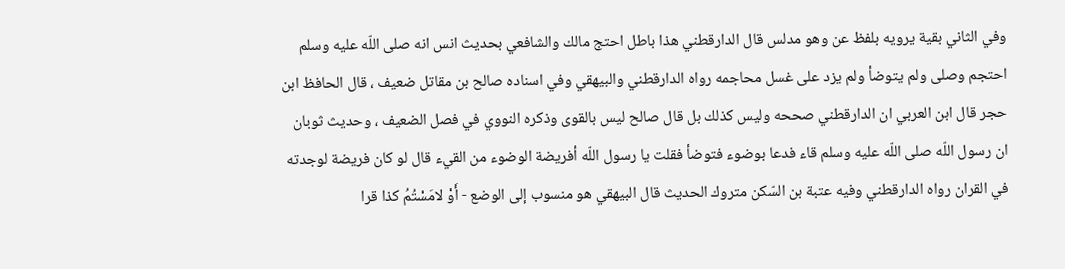وفي الثاني بقية يرويه بلفظ عن وهو مدلس قال الدارقطني هذا باطل احتج مالك والشافعي بحديث انس انه صلى اللّه عليه وسلم احتجم وصلى ولم يتوضأ ولم يزد على غسل محاجمه رواه الدارقطني والبيهقي وفي اسناده صالح بن مقاتل ضعيف ، قال الحافظ ابن حجر قال ابن العربي ان الدارقطني صححه وليس كذلك بل قال صالح ليس بالقوى وذكره النووي في فصل الضعيف ، وحديث ثوبان ان رسول اللّه صلى اللّه عليه وسلم قاء فدعا بوضوء فتوضأ فقلت يا رسول اللّه أفريضة الوضوء من القيء قال لو كان فريضة لوجدته في القران رواه الدارقطني وفيه عتبة بن السّكن متروك الحديث قال البيهقي هو منسوب إلى الوضع - أَوْ لامَسْتُمُ كذا قرا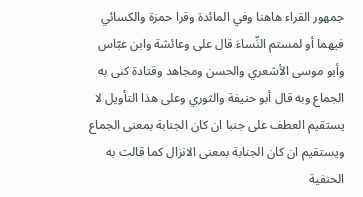جمهور القراء هاهنا وفي المائدة وقرا حمزة والكسائي فيهما أو لمستم النِّساءَ قال على وعائشة وابن عبّاس وأبو موسى الأشعري والحسن ومجاهد وقتادة كنى به الجماع وبه قال أبو حنيفة والثوري وعلى هذا التأويل لا يستقيم العطف على جنبا ان كان الجنابة بمعنى الجماع ويستقيم ان كان الجنابة بمعنى الانزال كما قالت به الحنفية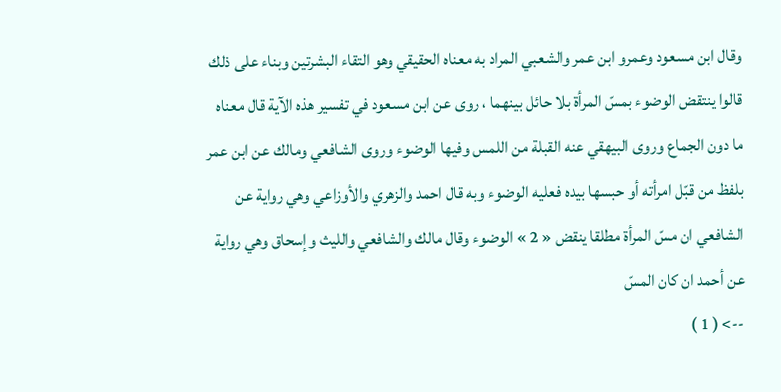وقال ابن مسعود وعمرو ابن عمر والشعبي المراد به معناه الحقيقي وهو التقاء البشرتين وبناء على ذلك قالوا ينتقض الوضوء بمسّ المرأة بلا حائل بينهما ، روى عن ابن مسعود في تفسير هذه الآية قال معناه ما دون الجماع وروى البيهقي عنه القبلة من اللمس وفيها الوضوء وروى الشافعي ومالك عن ابن عمر بلفظ من قبّل امرأته أو حبسها بيده فعليه الوضوء وبه قال احمد والزهري والأوزاعي وهي رواية عن الشافعي ان مسّ المرأة مطلقا ينقض « 2 » الوضوء وقال مالك والشافعي والليث وإسحاق وهي رواية عن أحمد ان كان المسّ
--> ( 1 )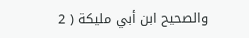والصحيح ابن أبي مليكة ( 2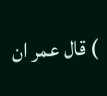) قال عمر ان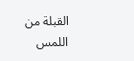القبلة من اللمس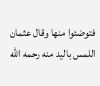فتوضئوا منها وقال عثمان اللمس باليد منه رحمه اللّه